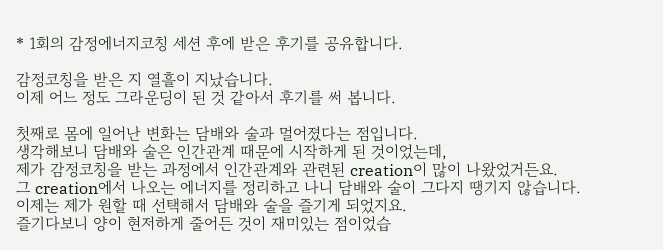* 1회의 감정에너지코칭 세션 후에 받은 후기를 공유합니다.

감정코칭을 받은 지 열흘이 지났습니다.
이제 어느 정도 그라운딩이 된 것 같아서 후기를 써 봅니다.

첫째로 몸에 일어난 변화는 담배와 술과 멀어졌다는 점입니다.
생각해보니 담배와 술은 인간관계 때문에 시작하게 된 것이었는데,
제가 감정코칭을 받는 과정에서 인간관계와 관련된 creation이 많이 나왔었거든요.
그 creation에서 나오는 에너지를 정리하고 나니 담배와 술이 그다지 땡기지 않습니다.
이제는 제가 원할 때 선택해서 담배와 술을 즐기게 되었지요.
즐기다보니 양이 현저하게 줄어든 것이 재미있는 점이었습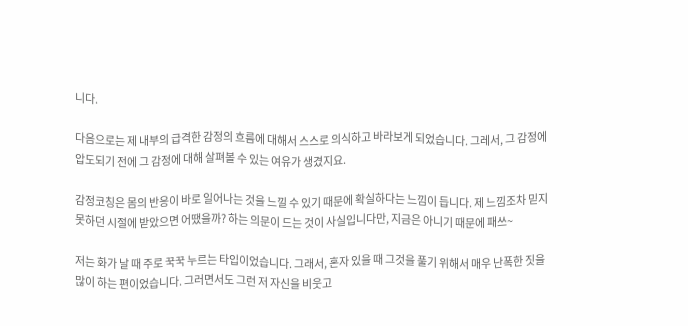니다.

다음으로는 제 내부의 급격한 감정의 흐름에 대해서 스스로 의식하고 바라보게 되었습니다. 그레서, 그 감정에 압도되기 전에 그 감정에 대해 살펴볼 수 있는 여유가 생겼지요.

감정코칭은 몸의 반응이 바로 일어나는 것을 느낄 수 있기 때문에 확실하다는 느낌이 듭니다. 제 느낌조차 믿지 못하던 시절에 받았으면 어땠을까? 하는 의문이 드는 것이 사실입니다만, 지금은 아니기 때문에 패쓰~

저는 화가 날 때 주로 꾹꾹 누르는 타입이었습니다. 그래서, 혼자 있을 때 그것을 풀기 위해서 매우 난폭한 짓을 많이 하는 편이었습니다. 그러면서도 그런 저 자신을 비웃고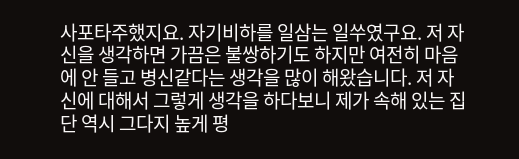사포타주했지요. 자기비하를 일삼는 일쑤였구요. 저 자신을 생각하면 가끔은 불쌍하기도 하지만 여전히 마음에 안 들고 병신같다는 생각을 많이 해왔습니다. 저 자신에 대해서 그렇게 생각을 하다보니 제가 속해 있는 집단 역시 그다지 높게 평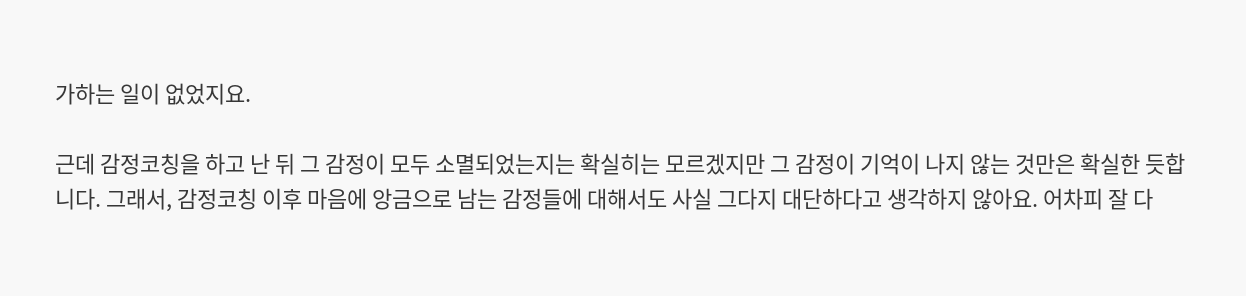가하는 일이 없었지요.

근데 감정코칭을 하고 난 뒤 그 감정이 모두 소멸되었는지는 확실히는 모르겠지만 그 감정이 기억이 나지 않는 것만은 확실한 듯합니다. 그래서, 감정코칭 이후 마음에 앙금으로 남는 감정들에 대해서도 사실 그다지 대단하다고 생각하지 않아요. 어차피 잘 다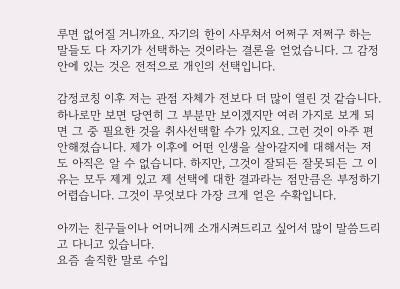루면 없어질 거니까요. 자기의 한이 사무쳐서 어쩌구 저쩌구 하는 말들도 다 자기가 선택하는 것이라는 결론을 얻었습니다. 그 감정 안에 있는 것은 전적으로 개인의 선택입니다.

감정코칭 이후 저는 관점 자체가 전보다 더 많이 열린 것 같습니다. 하나로만 보면 당연히 그 부분만 보이겠지만 여러 가지로 보게 되면 그 중 필요한 것을 취사선택할 수가 있지요. 그런 것이 아주 편안해졌습니다. 제가 이후에 어떤 인생을 살아갈지에 대해서는 저도 아직은 알 수 없습니다. 하지만, 그것이 잘되든 잘못되든 그 이유는 모두 제게 있고 제 선택에 대한 결과라는 점만큼은 부정하기 어렵습니다. 그것이 무엇보다 가장 크게 얻은 수확입니다.

아끼는 친구들이나 어머니께 소개시켜드리고 싶어서 많이 말씀드리고 다니고 있습니다.
요즘 솔직한 말로 수입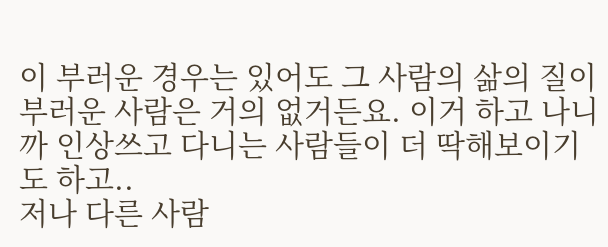이 부러운 경우는 있어도 그 사람의 삶의 질이 부러운 사람은 거의 없거든요. 이거 하고 나니까 인상쓰고 다니는 사람들이 더 딱해보이기도 하고..
저나 다른 사람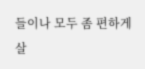들이나 모두 좀 편하게 살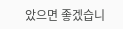았으면 좋겠습니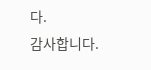다.
감사합니다.